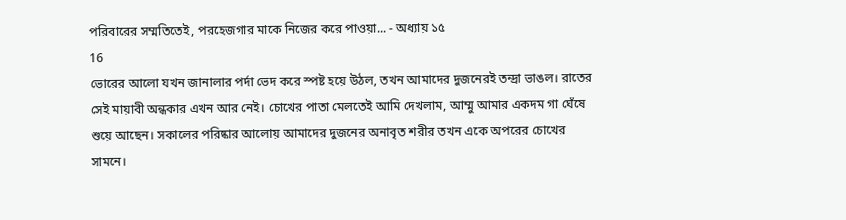পরিবারের সম্মতিতেই, পরহেজগার মাকে নিজের করে পাওয়া... - অধ্যায় ১৫
16
ভোরের আলো যখন জানালার পর্দা ভেদ করে স্পষ্ট হয়ে উঠল, তখন আমাদের দুজনেরই তন্দ্রা ভাঙল। রাতের সেই মায়াবী অন্ধকার এখন আর নেই। চোখের পাতা মেলতেই আমি দেখলাম, আম্মু আমার একদম গা ঘেঁষে শুয়ে আছেন। সকালের পরিষ্কার আলোয় আমাদের দুজনের অনাবৃত শরীর তখন একে অপরের চোখের সামনে।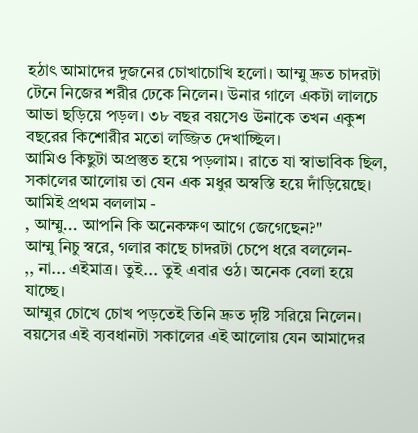হঠাৎ আমাদের দুজনের চোখাচোখি হলো। আম্মু দ্রুত চাদরটা টেনে নিজের শরীর ঢেকে নিলেন। উনার গালে একটা লালচে আভা ছড়িয়ে পড়ল। ৩৮ বছর বয়সেও উনাকে তখন একুশ বছরের কিশোরীর মতো লজ্জিত দেখাচ্ছিল।
আমিও কিছুটা অপ্রস্তুত হয়ে পড়লাম। রাতে যা স্বাভাবিক ছিল, সকালের আলোয় তা যেন এক মধুর অস্বস্তি হয়ে দাঁড়িয়েছে।
আমিই প্রথম বললাম -
, আম্মু... আপনি কি অনেকক্ষণ আগে জেগেছেন?"
আম্মু নিচু স্বরে, গলার কাছে চাদরটা চেপে ধরে বললেন-
,, না... এইমাত্র। তুই... তুই এবার ওঠ। অনেক বেলা হয়ে যাচ্ছে।
আম্মুর চোখে চোখ পড়তেই তিনি দ্রুত দৃষ্টি সরিয়ে নিলেন। বয়সের এই ব্যবধানটা সকালের এই আলোয় যেন আমাদের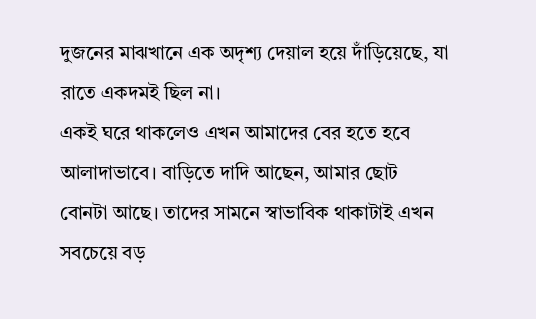দুজনের মাঝখানে এক অদৃশ্য দেয়াল হয়ে দাঁড়িয়েছে, যা রাতে একদমই ছিল না।
একই ঘরে থাকলেও এখন আমাদের বের হতে হবে আলাদাভাবে। বাড়িতে দাদি আছেন, আমার ছোট বোনটা আছে। তাদের সামনে স্বাভাবিক থাকাটাই এখন সবচেয়ে বড়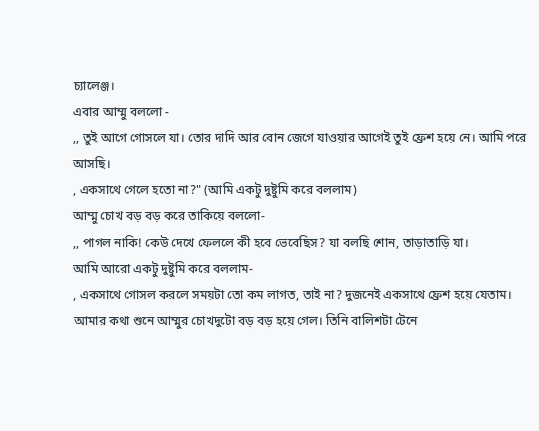চ্যালেঞ্জ।
এবার আম্মু বললো -
,, তুই আগে গোসলে যা। তোর দাদি আর বোন জেগে যাওয়ার আগেই তুই ফ্রেশ হয়ে নে। আমি পরে আসছি।
, একসাথে গেলে হতো না?" (আমি একটু দুষ্টুমি করে বললাম)
আম্মু চোখ বড় বড় করে তাকিয়ে বললো-
,, পাগল নাকি! কেউ দেখে ফেললে কী হবে ভেবেছিস? যা বলছি শোন, তাড়াতাড়ি যা।
আমি আরো একটু দুষ্টুমি করে বললাম-
, একসাথে গোসল করলে সময়টা তো কম লাগত, তাই না? দুজনেই একসাথে ফ্রেশ হয়ে যেতাম।
আমার কথা শুনে আম্মুর চোখদুটো বড় বড় হয়ে গেল। তিনি বালিশটা টেনে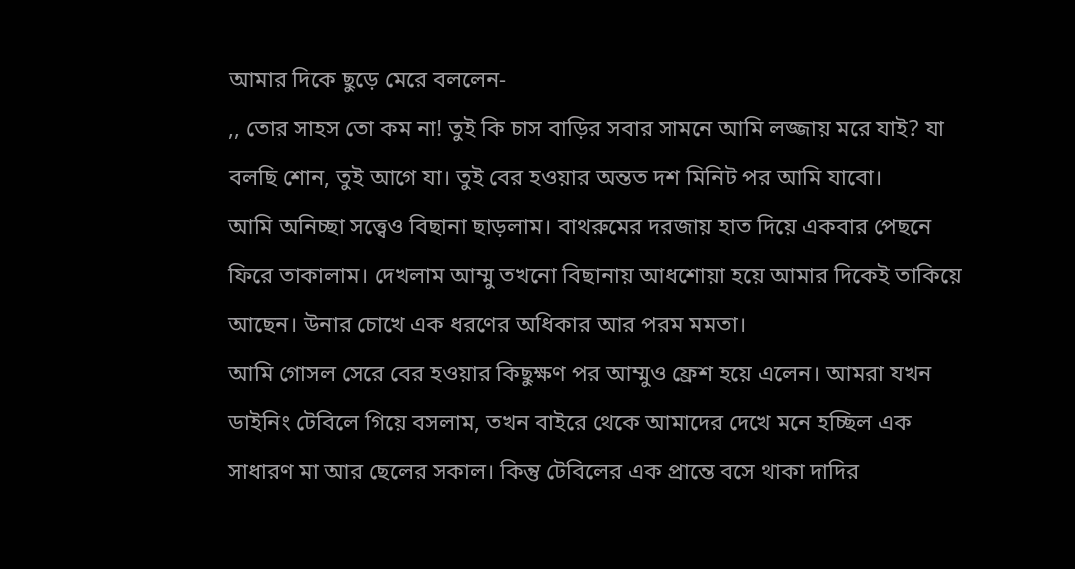আমার দিকে ছুড়ে মেরে বললেন-
,, তোর সাহস তো কম না! তুই কি চাস বাড়ির সবার সামনে আমি লজ্জায় মরে যাই? যা বলছি শোন, তুই আগে যা। তুই বের হওয়ার অন্তত দশ মিনিট পর আমি যাবো।
আমি অনিচ্ছা সত্ত্বেও বিছানা ছাড়লাম। বাথরুমের দরজায় হাত দিয়ে একবার পেছনে ফিরে তাকালাম। দেখলাম আম্মু তখনো বিছানায় আধশোয়া হয়ে আমার দিকেই তাকিয়ে আছেন। উনার চোখে এক ধরণের অধিকার আর পরম মমতা।
আমি গোসল সেরে বের হওয়ার কিছুক্ষণ পর আম্মুও ফ্রেশ হয়ে এলেন। আমরা যখন ডাইনিং টেবিলে গিয়ে বসলাম, তখন বাইরে থেকে আমাদের দেখে মনে হচ্ছিল এক সাধারণ মা আর ছেলের সকাল। কিন্তু টেবিলের এক প্রান্তে বসে থাকা দাদির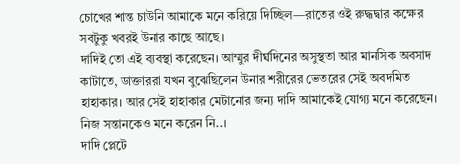চোখের শান্ত চাউনি আমাকে মনে করিয়ে দিচ্ছিল—রাতের ওই রুদ্ধদ্বার কক্ষের সবটুকু খবরই উনার কাছে আছে।
দাদিই তো এই ব্যবস্থা করেছেন। আম্মুর দীর্ঘদিনের অসুস্থতা আর মানসিক অবসাদ কাটাতে, ডাক্তাররা যখন বুঝেছিলেন উনার শরীরের ভেতরের সেই অবদমিত হাহাকার। আর সেই হাহাকার মেটানোর জন্য দাদি আমাকেই যোগ্য মনে করেছেন। নিজ সন্তানকেও মনে করেন নি..।
দাদি প্লেটে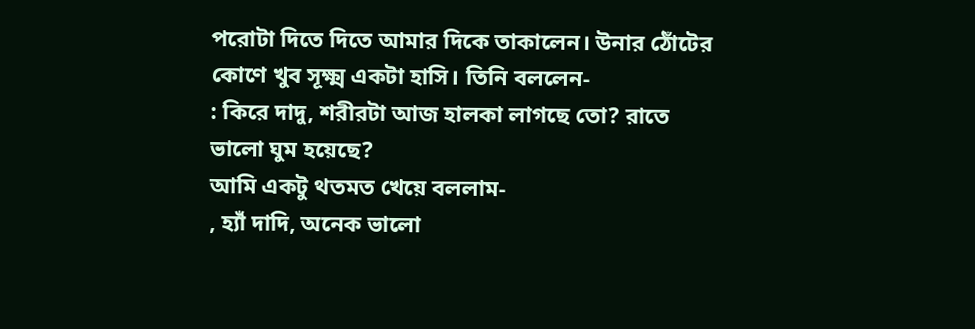পরোটা দিতে দিতে আমার দিকে তাকালেন। উনার ঠোঁটের কোণে খুব সূক্ষ্ম একটা হাসি। তিনি বললেন-
: কিরে দাদু, শরীরটা আজ হালকা লাগছে তো? রাতে ভালো ঘুম হয়েছে?
আমি একটু থতমত খেয়ে বললাম-
, হ্যাঁ দাদি, অনেক ভালো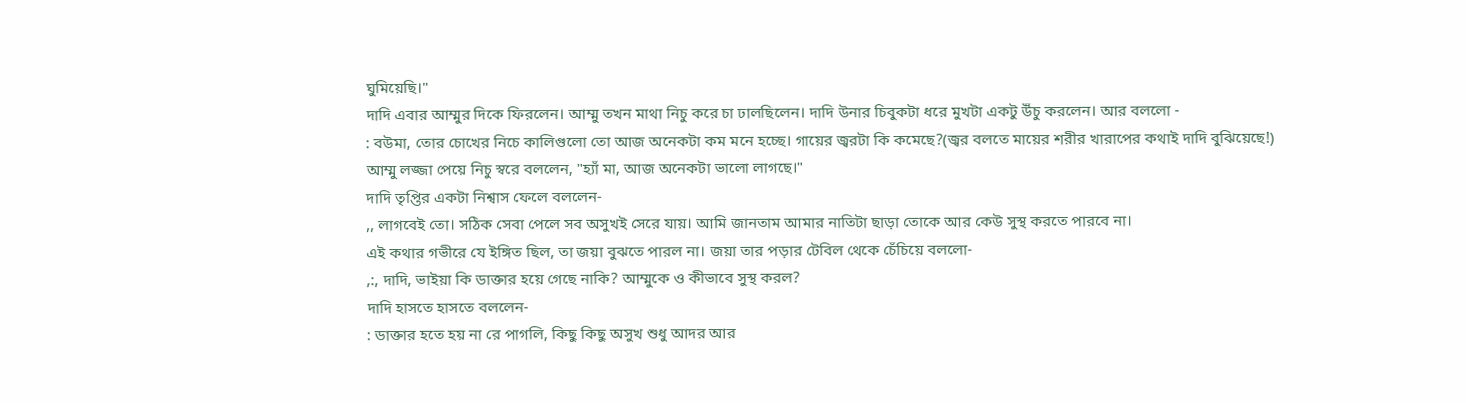ঘুমিয়েছি।"
দাদি এবার আম্মুর দিকে ফিরলেন। আম্মু তখন মাথা নিচু করে চা ঢালছিলেন। দাদি উনার চিবুকটা ধরে মুখটা একটু উঁচু করলেন। আর বললো -
: বউমা, তোর চোখের নিচে কালিগুলো তো আজ অনেকটা কম মনে হচ্ছে। গায়ের জ্বরটা কি কমেছে?(জ্বর বলতে মায়ের শরীর খারাপের কথাই দাদি বুঝিয়েছে!)
আম্মু লজ্জা পেয়ে নিচু স্বরে বললেন, "হ্যাঁ মা, আজ অনেকটা ভালো লাগছে।"
দাদি তৃপ্তির একটা নিশ্বাস ফেলে বললেন-
,, লাগবেই তো। সঠিক সেবা পেলে সব অসুখই সেরে যায়। আমি জানতাম আমার নাতিটা ছাড়া তোকে আর কেউ সুস্থ করতে পারবে না।
এই কথার গভীরে যে ইঙ্গিত ছিল, তা জয়া বুঝতে পারল না। জয়া তার পড়ার টেবিল থেকে চেঁচিয়ে বললো-
,:, দাদি, ভাইয়া কি ডাক্তার হয়ে গেছে নাকি? আম্মুকে ও কীভাবে সুস্থ করল?
দাদি হাসতে হাসতে বললেন-
: ডাক্তার হতে হয় না রে পাগলি, কিছু কিছু অসুখ শুধু আদর আর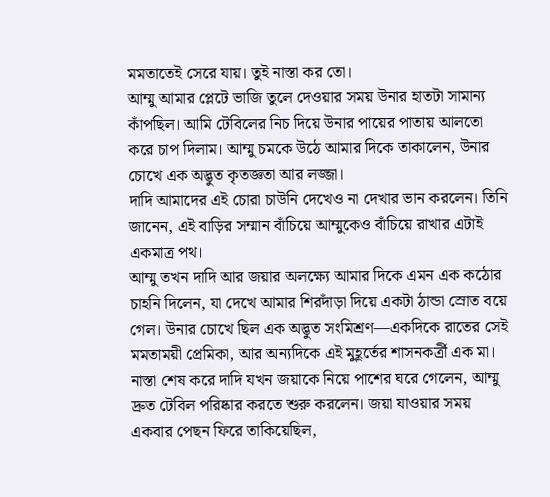মমতাতেই সেরে যায়। তুই নাস্তা কর তো।
আম্মু আমার প্লেটে ভাজি তুলে দেওয়ার সময় উনার হাতটা সামান্য কাঁপছিল। আমি টেবিলের নিচ দিয়ে উনার পায়ের পাতায় আলতো করে চাপ দিলাম। আম্মু চমকে উঠে আমার দিকে তাকালেন, উনার চোখে এক অদ্ভুত কৃতজ্ঞতা আর লজ্জা।
দাদি আমাদের এই চোরা চাউনি দেখেও না দেখার ভান করলেন। তিনি জানেন, এই বাড়ির সম্মান বাঁচিয়ে আম্মুকেও বাঁচিয়ে রাখার এটাই একমাত্র পথ।
আম্মু তখন দাদি আর জয়ার অলক্ষ্যে আমার দিকে এমন এক কঠোর চাহনি দিলেন, যা দেখে আমার শিরদাঁড়া দিয়ে একটা ঠান্ডা স্রোত বয়ে গেল। উনার চোখে ছিল এক অদ্ভুত সংমিশ্রণ—একদিকে রাতের সেই মমতাময়ী প্রেমিকা, আর অন্যদিকে এই মুহূর্তের শাসনকর্ত্রী এক মা।
নাস্তা শেষ করে দাদি যখন জয়াকে নিয়ে পাশের ঘরে গেলেন, আম্মু দ্রুত টেবিল পরিষ্কার করতে শুরু করলেন। জয়া যাওয়ার সময় একবার পেছন ফিরে তাকিয়েছিল,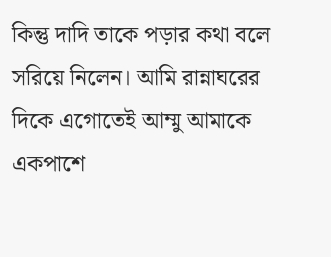কিন্তু দাদি তাকে পড়ার কথা বলে সরিয়ে নিলেন। আমি রান্নাঘরের দিকে এগোতেই আম্মু আমাকে একপাশে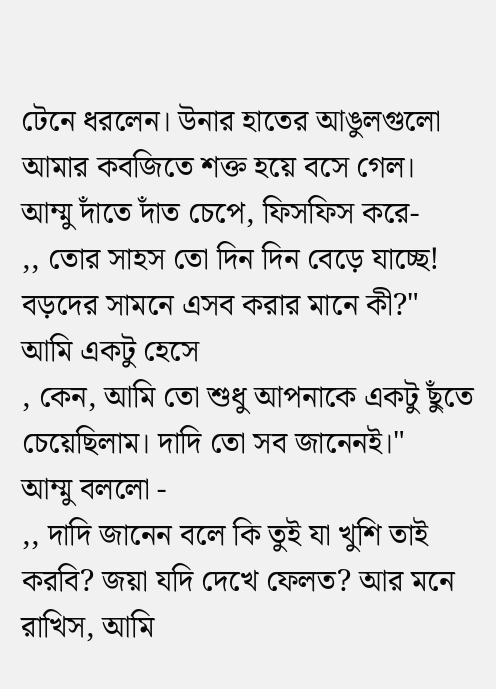টেনে ধরলেন। উনার হাতের আঙুলগুলো আমার কবজিতে শক্ত হয়ে বসে গেল।
আম্মু দাঁতে দাঁত চেপে, ফিসফিস করে-
,, তোর সাহস তো দিন দিন বেড়ে যাচ্ছে! বড়দের সামনে এসব করার মানে কী?"
আমি একটু হেসে
, কেন, আমি তো শুধু আপনাকে একটু ছুঁতে চেয়েছিলাম। দাদি তো সব জানেনই।"
আম্মু বললো -
,, দাদি জানেন বলে কি তুই যা খুশি তাই করবি? জয়া যদি দেখে ফেলত? আর মনে রাখিস, আমি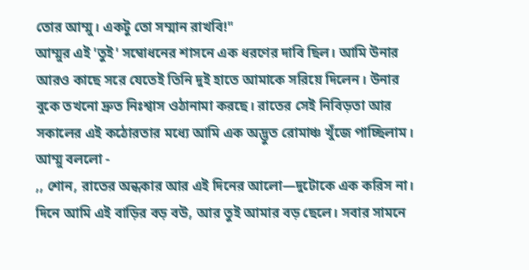তোর আম্মু। একটু তো সম্মান রাখবি!"
আম্মুর এই 'তুই' সম্বোধনের শাসনে এক ধরণের দাবি ছিল। আমি উনার আরও কাছে সরে যেতেই তিনি দুই হাতে আমাকে সরিয়ে দিলেন। উনার বুকে তখনো দ্রুত নিঃশ্বাস ওঠানামা করছে। রাতের সেই নিবিড়তা আর সকালের এই কঠোরতার মধ্যে আমি এক অদ্ভুত রোমাঞ্চ খুঁজে পাচ্ছিলাম।
আম্মু বললো -
,, শোন, রাতের অন্ধকার আর এই দিনের আলো—দুটোকে এক করিস না। দিনে আমি এই বাড়ির বড় বউ, আর তুই আমার বড় ছেলে। সবার সামনে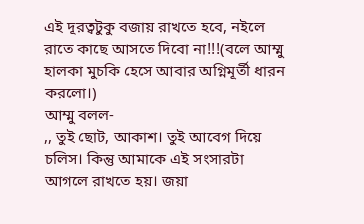এই দূরত্বটুকু বজায় রাখতে হবে, নইলে রাতে কাছে আসতে দিবো না!!!(বলে আম্মু হালকা মুচকি হেসে আবার অগ্নিমূর্তী ধারন করলো।)
আম্মু বলল-
,, তুই ছোট, আকাশ। তুই আবেগ দিয়ে চলিস। কিন্তু আমাকে এই সংসারটা আগলে রাখতে হয়। জয়া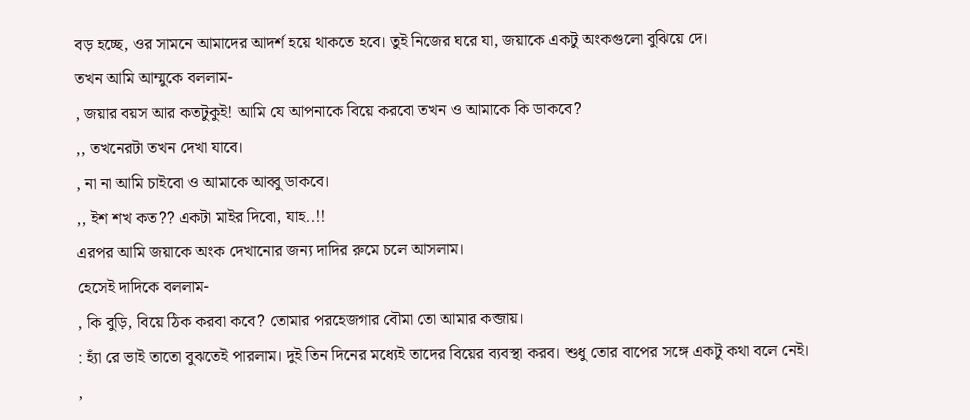বড় হচ্ছে, ওর সামনে আমাদের আদর্শ হয়ে থাকতে হবে। তুই নিজের ঘরে যা, জয়াকে একটু অংকগুলো বুঝিয়ে দে।
তখন আমি আম্মুকে বললাম-
, জয়ার বয়স আর কতটুকুই! আমি যে আপনাকে বিয়ে করবো তখন ও আমাকে কি ডাকবে?
,, তখনেরটা তখন দেখা যাবে।
, না না আমি চাইবো ও আমাকে আব্বু ডাকবে।
,, ইশ শখ কত?? একটা মাইর দিবো, যাহ..!!
এরপর আমি জয়াকে অংক দেখানোর জন্য দাদির রুমে চলে আসলাম।
হেসেই দাদিকে বললাম-
, কি বুড়ি, বিয়ে ঠিক করবা কবে? তোমার পরহেজগার বৌমা তো আমার কব্জায়।
: হ্যাঁ রে ভাই তাতো বুঝতেই পারলাম। দুই তিন দিনের মধ্যেই তাদের বিয়ের ব্যবস্থা করব। শুধু তোর বাপের সঙ্গে একটু কথা বলে নেই।
,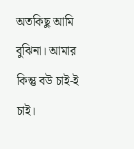অতকিছু আমি বুঝিনা। আমার কিন্তু বউ চাই-ই চাই।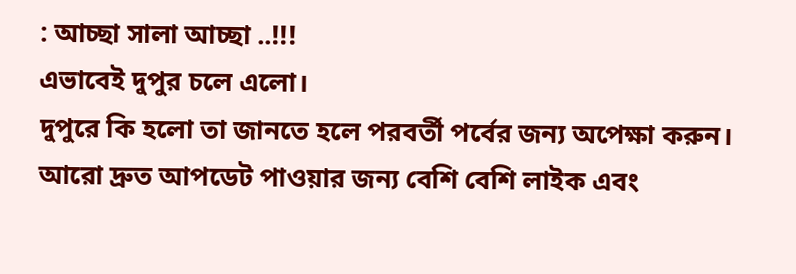: আচ্ছা সালা আচ্ছা ..!!!
এভাবেই দুপুর চলে এলো।
দুপুরে কি হলো তা জানতে হলে পরবর্তী পর্বের জন্য অপেক্ষা করুন।
আরো দ্রুত আপডেট পাওয়ার জন্য বেশি বেশি লাইক এবং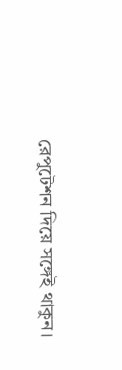রেপুটেশন দিয়ে সঙ্গেই থাকুন।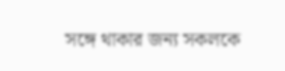সঙ্গে থাকার জন্য সকলকে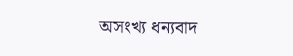অসংখ্য ধন্যবাদ